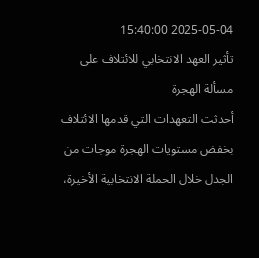2025-05-04 15:40:00
تأثير العهد الانتخابي للائتلاف على مسألة الهجرة
أحدثت التعهدات التي قدمها الائتلاف بخفض مستويات الهجرة موجات من الجدل خلال الحملة الانتخابية الأخيرة،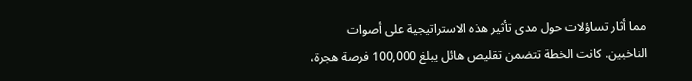مما أثار تساؤلات حول مدى تأثير هذه الاستراتيجية على أصوات الناخبين. كانت الخطة تتضمن تقليص هائل يبلغ 100,000 فرصة هجرة،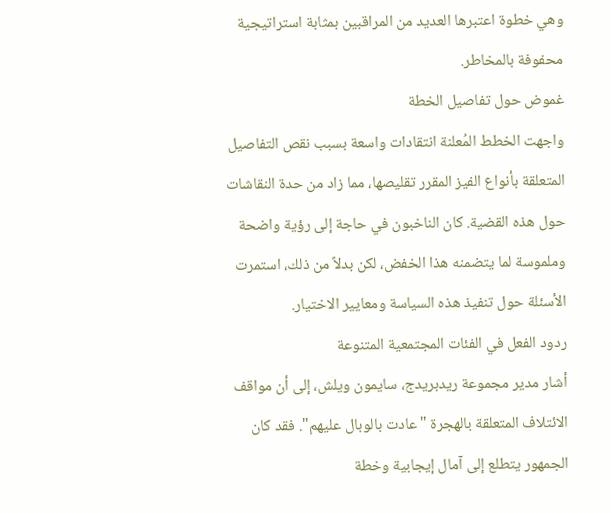وهي خطوة اعتبرها العديد من المراقبين بمثابة استراتيجية محفوفة بالمخاطر.
غموض حول تفاصيل الخطة
واجهت الخطط المُعلنة انتقادات واسعة بسبب نقص التفاصيل المتعلقة بأنواع الفيز المقرر تقليصها، مما زاد من حدة النقاشات حول هذه القضية. كان الناخبون في حاجة إلى رؤية واضحة وملموسة لما يتضمنه هذا الخفض، لكن بدلاً من ذلك، استمرت الأسئلة حول تنفيذ هذه السياسة ومعايير الاختيار.
ردود الفعل في الفئات المجتمعية المتنوعة
أشار مدير مجموعة ريدبريدج، سايمون ويلش، إلى أن مواقف الائتلاف المتعلقة بالهجرة "عادت بالوبال عليهم". فقد كان الجمهور يتطلع إلى آمال إيجابية وخطة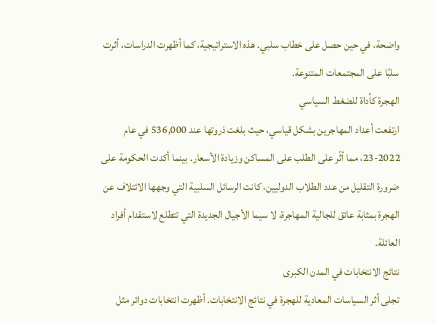واضحة، في حين حصل على خطاب سلبي. هذه الاستراتيجية، كما أظهرت الدراسات، أثرت سلبًا على المجتمعات المتنوعة.
الهجرة كأداة للضغط السياسي
ارتفعت أعداد المهاجرين بشكل قياسي، حيث بلغت ذروتها عند 536,000 في عام 2022-23، مما أثّر على الطلب على المساكن وزيادة الأسعار. بينما أكدت الحكومة على ضرورة التقليل من عدد الطلاب الدوليين، كانت الرسائل السلبية التي وجهها الائتلاف عن الهجرة بمثابة عائق للجالية المهاجرة، لا سيما الأجيال الجديدة التي تتطلع لاستقدام أفراد العائلة.
نتائج الانتخابات في المدن الكبرى
تجلى أثر السياسات المعادية للهجرة في نتائج الانتخابات. أظهرت انتخابات دوائر مثل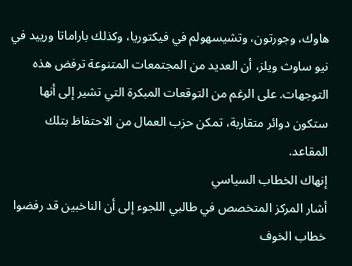هاوك، وجورتون، وتشيسهولم في فيكتوريا، وكذلك باراماتا ورييد في نيو ساوث ويلز، أن العديد من المجتمعات المتنوعة ترفض هذه التوجهات. على الرغم من التوقعات المبكرة التي تشير إلى أنها ستكون دوائر متقاربة، تمكن حزب العمال من الاحتفاظ بتلك المقاعد.
إنهاك الخطاب السياسي
أشار المركز المتخصص في طالبي اللجوء إلى أن الناخبين قد رفضوا خطاب الخوف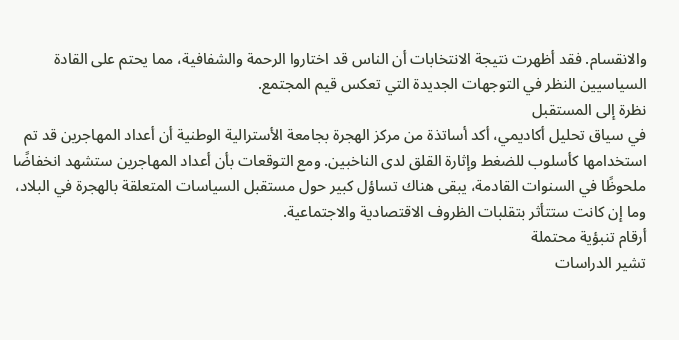والانقسام. فقد أظهرت نتيجة الانتخابات أن الناس قد اختاروا الرحمة والشفافية، مما يحتم على القادة السياسيين النظر في التوجهات الجديدة التي تعكس قيم المجتمع.
نظرة إلى المستقبل
في سياق تحليل أكاديمي، أكد أساتذة من مركز الهجرة بجامعة الأسترالية الوطنية أن أعداد المهاجرين قد تم استخدامها كأسلوب للضغط وإثارة القلق لدى الناخبين. ومع التوقعات بأن أعداد المهاجرين ستشهد انخفاضًا ملحوظًا في السنوات القادمة، يبقى هناك تساؤل كبير حول مستقبل السياسات المتعلقة بالهجرة في البلاد، وما إن كانت ستتأثر بتقلبات الظروف الاقتصادية والاجتماعية.
أرقام تنبؤية محتملة
تشير الدراسات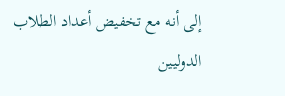إلى أنه مع تخفيض أعداد الطلاب الدوليين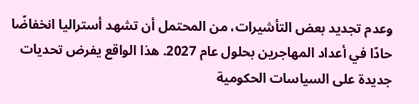وعدم تجديد بعض التأشيرات، من المحتمل أن تشهد أستراليا انخفاضًا حادًا في أعداد المهاجرين بحلول عام 2027. هذا الواقع يفرض تحديات جديدة على السياسات الحكومية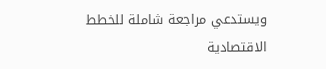ويستدعي مراجعة شاملة للخطط الاقتصادية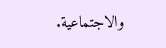والاجتماعية.